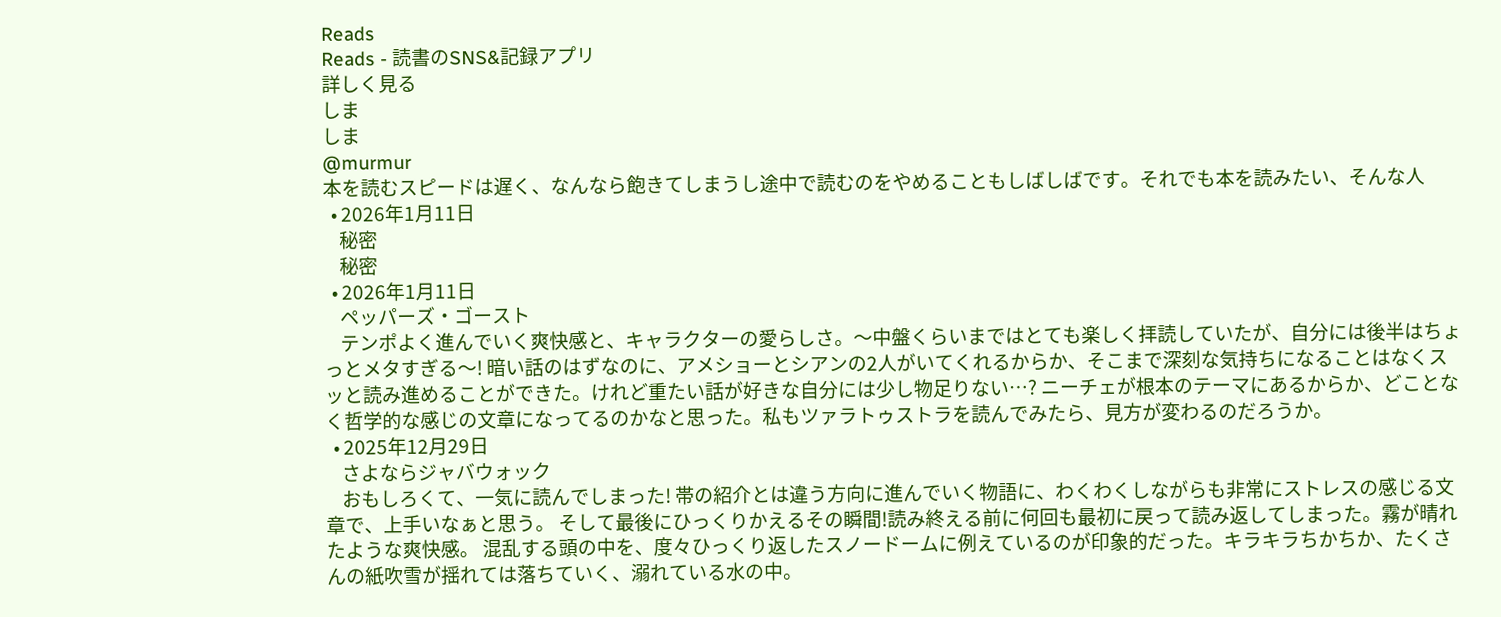Reads
Reads - 読書のSNS&記録アプリ
詳しく見る
しま
しま
@murmur
本を読むスピードは遅く、なんなら飽きてしまうし途中で読むのをやめることもしばしばです。それでも本を読みたい、そんな人
  • 2026年1月11日
    秘密
    秘密
  • 2026年1月11日
    ペッパーズ・ゴースト
    テンポよく進んでいく爽快感と、キャラクターの愛らしさ。〜中盤くらいまではとても楽しく拝読していたが、自分には後半はちょっとメタすぎる〜! 暗い話のはずなのに、アメショーとシアンの2人がいてくれるからか、そこまで深刻な気持ちになることはなくスッと読み進めることができた。けれど重たい話が好きな自分には少し物足りない…? ニーチェが根本のテーマにあるからか、どことなく哲学的な感じの文章になってるのかなと思った。私もツァラトゥストラを読んでみたら、見方が変わるのだろうか。
  • 2025年12月29日
    さよならジャバウォック
    おもしろくて、一気に読んでしまった! 帯の紹介とは違う方向に進んでいく物語に、わくわくしながらも非常にストレスの感じる文章で、上手いなぁと思う。 そして最後にひっくりかえるその瞬間!読み終える前に何回も最初に戻って読み返してしまった。霧が晴れたような爽快感。 混乱する頭の中を、度々ひっくり返したスノードームに例えているのが印象的だった。キラキラちかちか、たくさんの紙吹雪が揺れては落ちていく、溺れている水の中。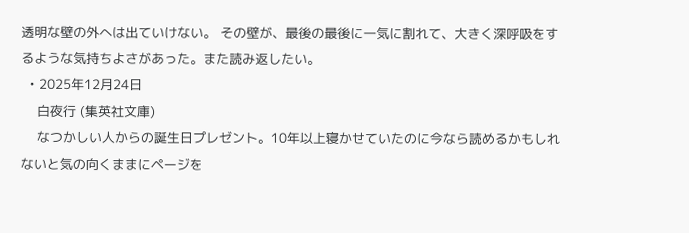透明な壁の外へは出ていけない。 その壁が、最後の最後に一気に割れて、大きく深呼吸をするような気持ちよさがあった。また読み返したい。
  • 2025年12月24日
    白夜行 (集英社文庫)
    なつかしい人からの誕生日プレゼント。10年以上寝かせていたのに今なら読めるかもしれないと気の向くままにページを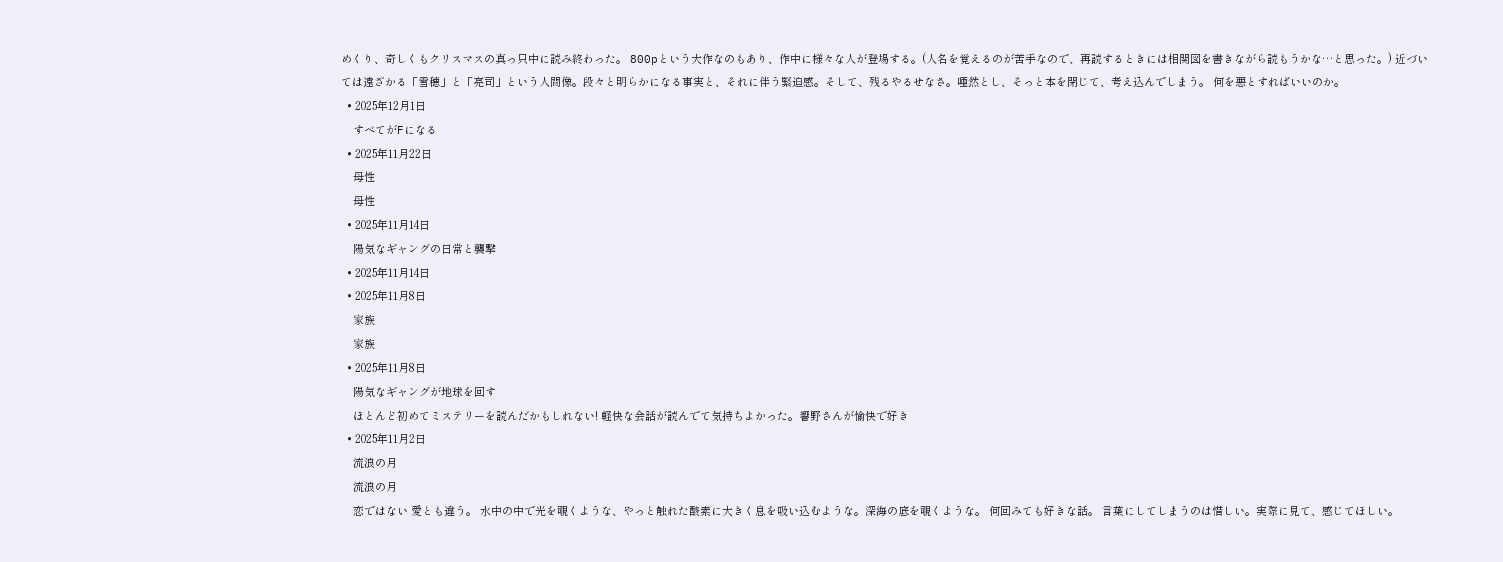めくり、奇しくもクリスマスの真っ只中に読み終わった。 800pという大作なのもあり、作中に様々な人が登場する。(人名を覚えるのが苦手なので、再読するときには相関図を書きながら読もうかな…と思った。) 近づいては遠ざかる「雪穂」と「亮司」という人間像。段々と明らかになる事実と、それに伴う緊迫感。そして、残るやるせなさ。唖然とし、そっと本を閉じて、考え込んでしまう。 何を悪とすればいいのか。
  • 2025年12月1日
    すべてがFになる
  • 2025年11月22日
    母性
    母性
  • 2025年11月14日
    陽気なギャングの日常と襲撃
  • 2025年11月14日
  • 2025年11月8日
    家族
    家族
  • 2025年11月8日
    陽気なギャングが地球を回す
    ほとんど初めてミステリーを読んだかもしれない! 軽快な会話が読んでて気持ちよかった。響野さんが愉快で好き
  • 2025年11月2日
    流浪の月
    流浪の月
    恋ではない 愛とも違う。 水中の中で光を覗くような、やっと触れた酸素に大きく息を吸い込むような。深海の底を覗くような。 何回みても好きな話。 言葉にしてしまうのは惜しい。実際に見て、感じてほしい。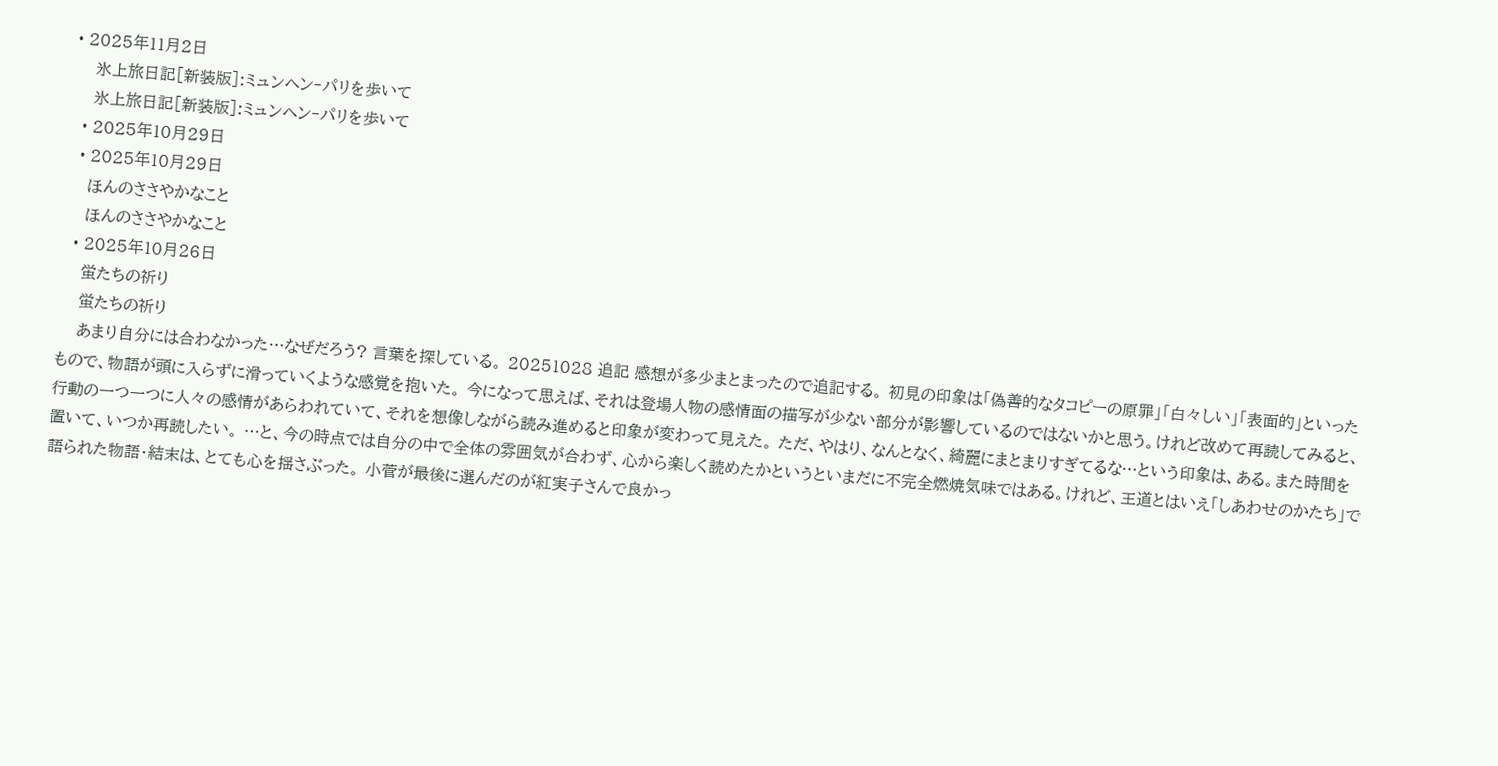• 2025年11月2日
    氷上旅日記[新装版]:ミュンヘン‐パリを歩いて
    氷上旅日記[新装版]:ミュンヘン‐パリを歩いて
  • 2025年10月29日
  • 2025年10月29日
    ほんのささやかなこと
    ほんのささやかなこと
  • 2025年10月26日
    蛍たちの祈り
    蛍たちの祈り
    あまり自分には合わなかった…なぜだろう? 言葉を探している。 20251028 追記 感想が多少まとまったので追記する。 初見の印象は「偽善的なタコピーの原罪」「白々しい」「表面的」といったもので、物語が頭に入らずに滑っていくような感覚を抱いた。 今になって思えば、それは登場人物の感情面の描写が少ない部分が影響しているのではないかと思う。けれど改めて再読してみると、行動の一つ一つに人々の感情があらわれていて、それを想像しながら読み進めると印象が変わって見えた。 ただ、やはり、なんとなく、綺麗にまとまりすぎてるな…という印象は、ある。また時間を置いて、いつか再読したい。 …と、今の時点では自分の中で全体の雰囲気が合わず、心から楽しく読めたかというといまだに不完全燃焼気味ではある。けれど、王道とはいえ「しあわせのかたち」で語られた物語・結末は、とても心を揺さぶった。 小菅が最後に選んだのが紅実子さんで良かっ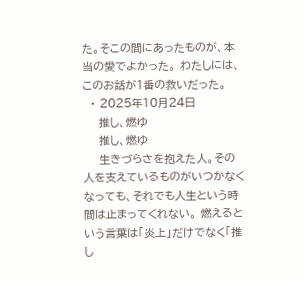た。そこの間にあったものが、本当の愛でよかった。 わたしには、このお話が1番の救いだった。
  • 2025年10月24日
    推し、燃ゆ
    推し、燃ゆ
    生きづらさを抱えた人。その人を支えているものがいつかなくなっても、それでも人生という時間は止まってくれない。 燃えるという言葉は「炎上」だけでなく「推し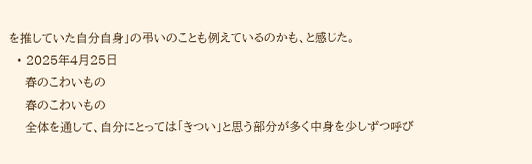を推していた自分自身」の弔いのことも例えているのかも、と感じた。
  • 2025年4月25日
    春のこわいもの
    春のこわいもの
    全体を通して、自分にとっては「きつい」と思う部分が多く中身を少しずつ呼び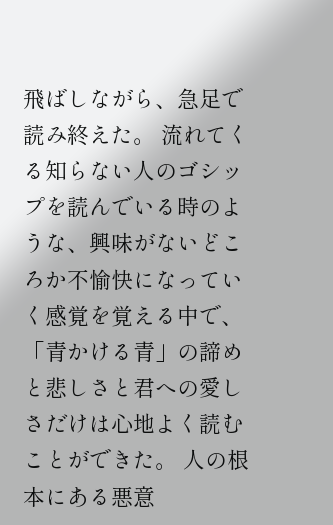飛ばしながら、急足で読み終えた。 流れてくる知らない人のゴシップを読んでいる時のような、興味がないどころか不愉快になっていく感覚を覚える中で、「青かける青」の諦めと悲しさと君への愛しさだけは心地よく読むことができた。 人の根本にある悪意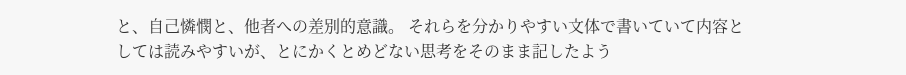と、自己憐憫と、他者への差別的意識。 それらを分かりやすい文体で書いていて内容としては読みやすいが、とにかくとめどない思考をそのまま記したよう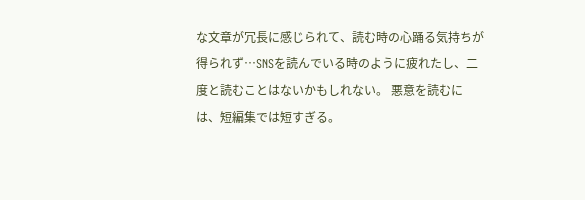な文章が冗長に感じられて、読む時の心踊る気持ちが得られず…SNSを読んでいる時のように疲れたし、二度と読むことはないかもしれない。 悪意を読むには、短編集では短すぎる。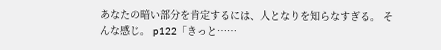あなたの暗い部分を肯定するには、人となりを知らなすぎる。 そんな感じ。 p122「きっと……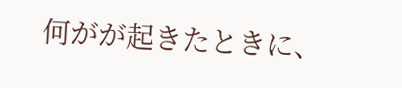何がが起きたときに、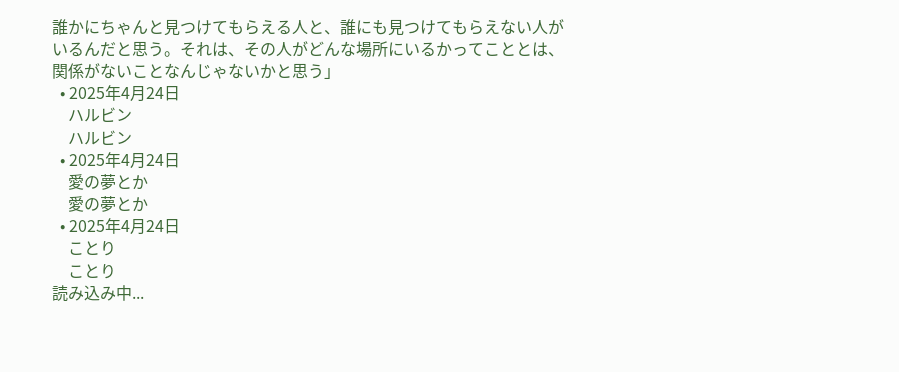誰かにちゃんと見つけてもらえる人と、誰にも見つけてもらえない人がいるんだと思う。それは、その人がどんな場所にいるかってこととは、関係がないことなんじゃないかと思う」
  • 2025年4月24日
    ハルビン
    ハルビン
  • 2025年4月24日
    愛の夢とか
    愛の夢とか
  • 2025年4月24日
    ことり
    ことり
読み込み中...